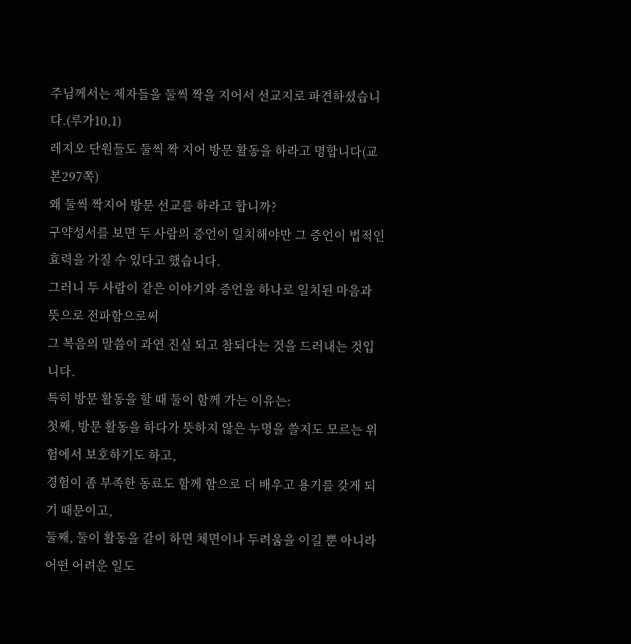주님께서는 제자들을 둘씩 짝을 지어서 선교지로 파견하셨습니다.(루가10,1)
레지오 단원들도 둘씩 짝 지어 방문 활동을 하라고 명합니다(교본297쪽)
왜 둘씩 짝지어 방문 선교를 하라고 합니까?
구약성서를 보면 두 사람의 증언이 일치해야만 그 증언이 법적인 효력을 가질 수 있다고 했습니다.
그러니 두 사람이 같은 이야기와 증언을 하나로 일치된 마음과 뜻으로 전파함으로써
그 복음의 말씀이 과연 진실 되고 참되다는 것을 드러내는 것입니다.
특히 방문 활동을 할 때 둘이 함께 가는 이유는:
첫째, 방문 활동을 하다가 뜻하지 않은 누명을 쓸지도 모르는 위험에서 보호하기도 하고,
경험이 좀 부족한 동료도 함께 함으로 더 배우고 용기를 갖게 되기 때문이고,
둘째, 둘이 활동을 같이 하면 체면이나 두려움을 이길 뿐 아니라
어떤 어려운 일도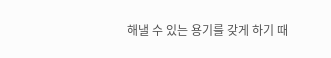해낼 수 있는 용기를 갖게 하기 때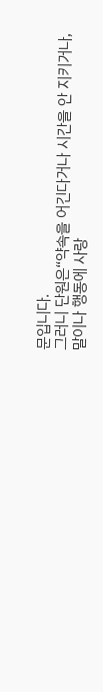문입니다.
그러니 단원은“약속을 어긴다거나 시간을 안 지키거나,
말이나 행동에 사랑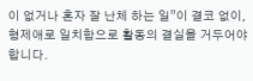이 없거나 혼자 잘 난체 하는 일”이 결코 없이,
형제애로 일치함으로 활동의 결실을 거두어야 합니다.